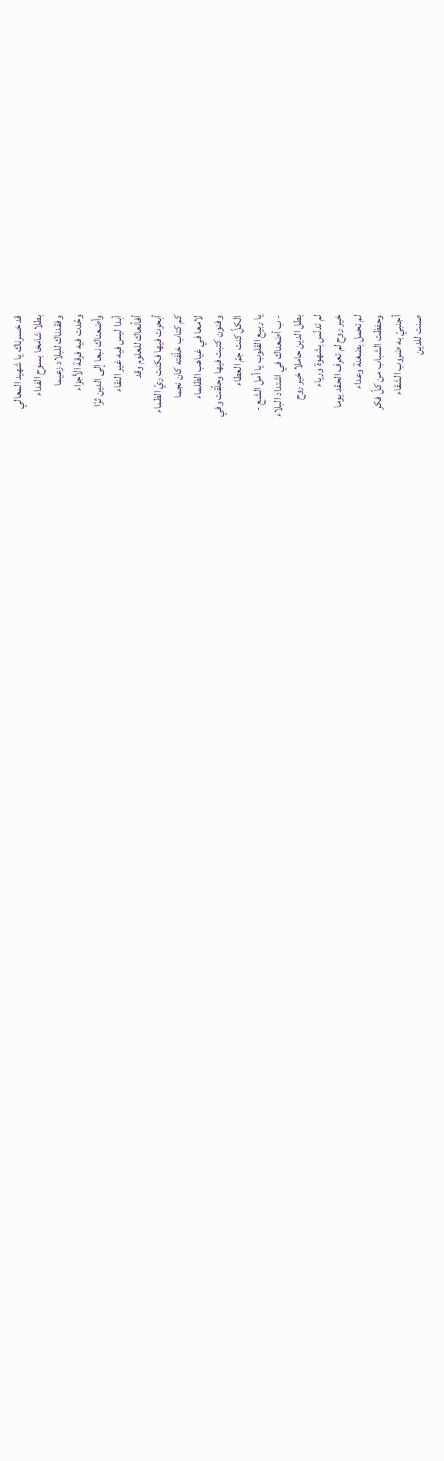قد خسرناك يا شهيد المعالي
بطلا شامخا بسوح الفداء
وفقدناك للبلاد زعيما
وحّدت فيه فرقة الأجزاء
وأضعناك نبعا إلى الدين ثرّا
أبدا ليس فيه غير النقاء
أفأنعاك للعلوم وقد
أبحرت فيها فكنت ريّ الظماء
كم كتاب خلّفته كان نجما
لامعا في غياهب الظلماء
وفنون كتبت فيها وحلّقت وفي
الكلّ كنت جمّ العطاء
يا ربيع القلوب يا أمل الشع -
- ب أضعناك في اشتداد البلاء
بطل الدين حاملا خير روح
لم تدنّس بشهوة ورياء
خير روح لم تعرف الحقد يوما
لم تحمل بضغنة وعداء
وحفظت الشباب من كلّ فكر
أجنبيّ به ضروب الشقاء
صنت للدين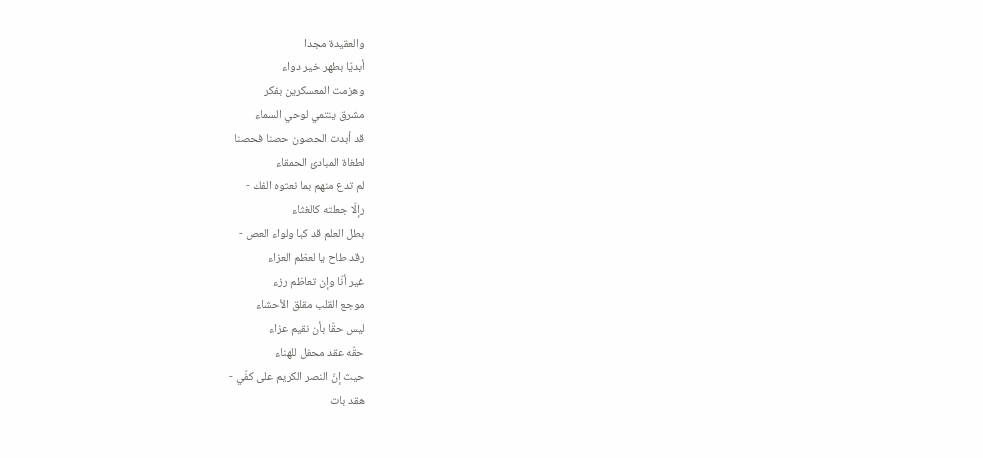والعقيدة مجدا
أبديّا بطهر خير دواء
وهزمت المعسكرين بفكر
مشرق ينتمي لوحي السماء
قد أبدت الحصون حصنا فحصنا
لطغاة المبادئ الحمقاء
لم تدع منهم بما نعتوه الفك -
رإلّا جعلته كالغثاء
بطل العلم قد كبا ولواء العص -
رقد طاح يا لعظم العزاء
غير أنّا وإن تعاظم رزء
موجع القلب مقلق الأحشاء
ليس حقّا بأن نقيم عزاء
حقّه عقد محفل للهناء
حيث إنّ النصر الكريم على كفّي -
هقد بات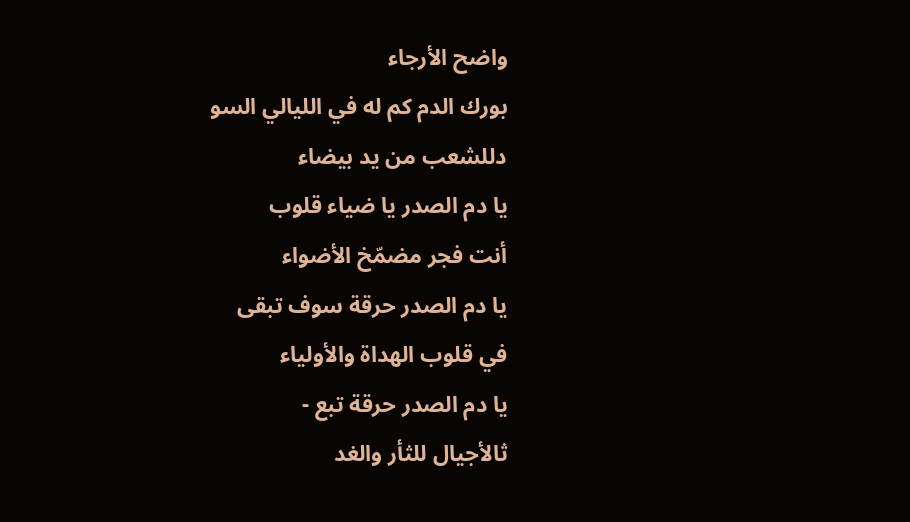واضح الأرجاء
بورك الدم كم له في الليالي السو
دللشعب من يد بيضاء
يا دم الصدر يا ضياء قلوب
أنت فجر مضمّخ الأضواء
يا دم الصدر حرقة سوف تبقى
في قلوب الهداة والأولياء
يا دم الصدر حرقة تبع -
ثالأجيال للثأر والغد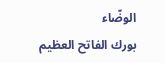الوضّاء
بورك الفاتح العظيم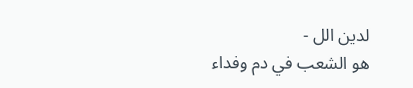لدين الل -
هو الشعب في دم وفداء